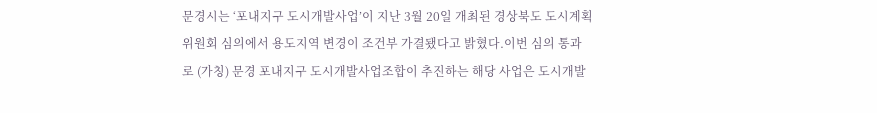문경시는 ‘포내지구 도시개발사업’이 지난 3월 20일 개최된 경상북도 도시계획위원회 심의에서 용도지역 변경이 조건부 가결됐다고 밝혔다.이번 심의 통과로 (가칭) 문경 포내지구 도시개발사업조합이 추진하는 해당 사업은 도시개발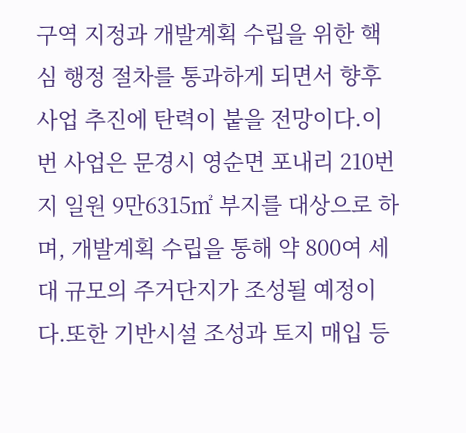구역 지정과 개발계획 수립을 위한 핵심 행정 절차를 통과하게 되면서 향후 사업 추진에 탄력이 붙을 전망이다.이번 사업은 문경시 영순면 포내리 210번지 일원 9만6315㎡ 부지를 대상으로 하며, 개발계획 수립을 통해 약 800여 세대 규모의 주거단지가 조성될 예정이다.또한 기반시설 조성과 토지 매입 등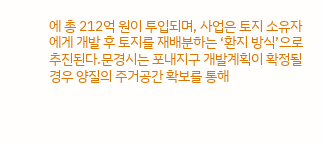에 총 212억 원이 투입되며, 사업은 토지 소유자에게 개발 후 토지를 재배분하는 ‘환지 방식’으로 추진된다.문경시는 포내지구 개발계획이 확정될 경우 양질의 주거공간 확보를 통해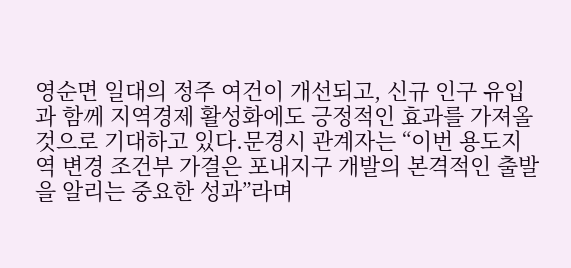영순면 일대의 정주 여건이 개선되고, 신규 인구 유입과 함께 지역경제 활성화에도 긍정적인 효과를 가져올 것으로 기대하고 있다.문경시 관계자는 “이번 용도지역 변경 조건부 가결은 포내지구 개발의 본격적인 출발을 알리는 중요한 성과”라며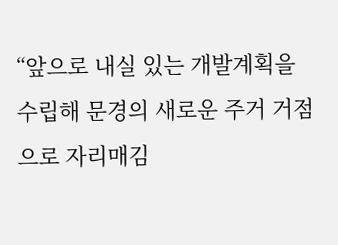“앞으로 내실 있는 개발계획을 수립해 문경의 새로운 주거 거점으로 자리매김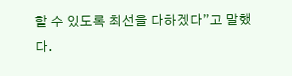할 수 있도록 최선을 다하겠다”고 말했다.